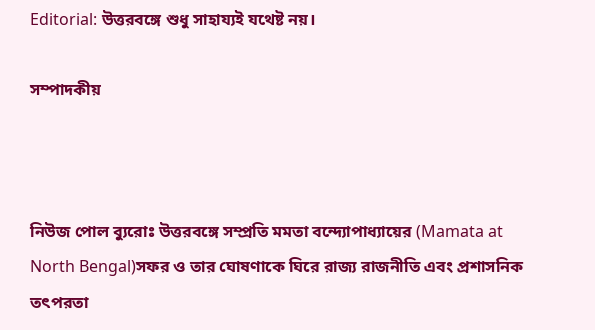Editorial: উত্তরবঙ্গে শুধু সাহায্যই যথেষ্ট নয়।

সম্পাদকীয়



নিউজ পোল ব্যুরোঃ উত্তরবঙ্গে সম্প্রতি মমতা বন্দ্যোপাধ্যায়ের (Mamata at North Bengal)সফর ও তার ঘোষণাকে ঘিরে রাজ্য রাজনীতি এবং প্রশাসনিক তৎপরতা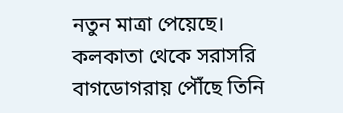নতুন মাত্রা পেয়েছে। কলকাতা থেকে সরাসরি বাগডোগরায় পৌঁছে তিনি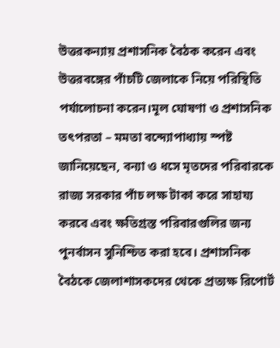উত্তরকন্যায় প্রশাসনিক বৈঠক করেন এবং উত্তরবঙ্গের পাঁচটি জেলাকে নিয়ে পরিস্থিতি পর্যালোচনা করেন।মূল ঘোষণা ও প্রশাসনিক তৎপরতা – মমতা বন্দ্যোপাধ্যায় স্পষ্ট জানিয়েছেন, বন্যা ও ধসে মৃতদের পরিবারকে রাজ্য সরকার পাঁচ লক্ষ টাকা করে সাহায্য করবে এবং ক্ষতিগ্রস্ত পরিবারগুলির জন্য পুনর্বাসন সুনিশ্চিত করা হবে। প্রশাসনিক বৈঠকে জেলাশাসকদের থেকে প্রত্যক্ষ রিপোর্ট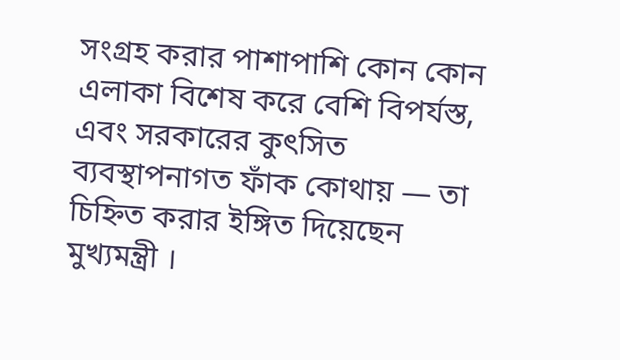সংগ্রহ করার পাশাপাশি কোন কোন এলাকা বিশেষ করে বেশি বিপর্যস্ত, এবং সরকারের কুৎসিত ব্যবস্থাপনাগত ফাঁক কোথায় — তা চিহ্নিত করার ইঙ্গিত দিয়েছেন মুখ্যমন্ত্রী ।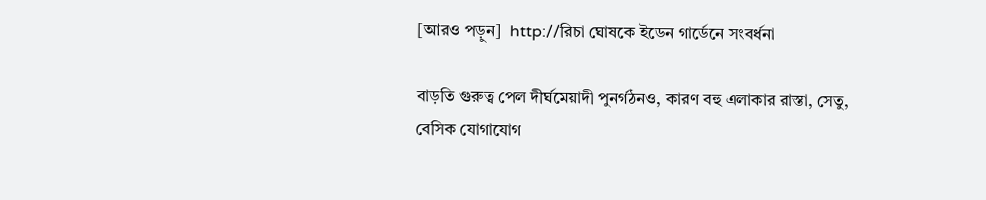[আরও পড়ুন]  http://রিচা ঘোষকে ইডেন গার্ডেনে সংবর্ধনা

বাড়তি গুরুত্ব পেল দীর্ঘমেয়াদী পুনর্গঠনও, কারণ বহু এলাকার রাস্তা, সেতু, বেসিক যোগাযোগ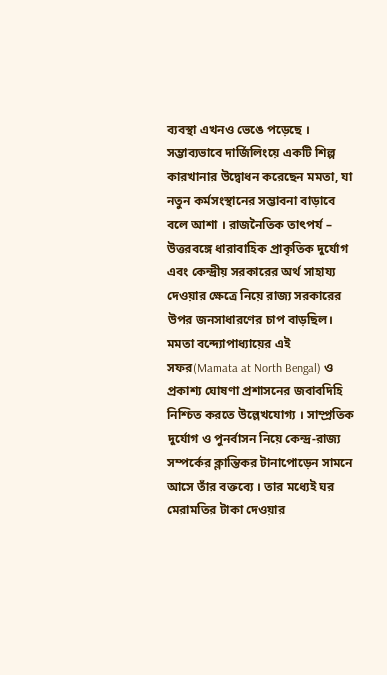ব্যবস্থা এখনও ভেঙে পড়েছে । সম্ভাব্যভাবে দার্জিলিংয়ে একটি শিল্প কারখানার উদ্বোধন করেছেন মমতা, যা নতুন কর্মসংস্থানের সম্ভাবনা বাড়াবে বলে আশা । রাজনৈতিক তাৎপর্য – উত্তরবঙ্গে ধারাবাহিক প্রাকৃতিক দুর্যোগ এবং কেন্দ্রীয় সরকারের অর্থ সাহায্য দেওয়ার ক্ষেত্রে নিয়ে রাজ্য সরকারের উপর জনসাধারণের চাপ বাড়ছিল। মমতা বন্দ্যোপাধ্যায়ের এই সফর(Mamata at North Bengal) ও প্রকাশ্য ঘোষণা প্রশাসনের জবাবদিহি নিশ্চিত করতে উল্লেখযোগ্য । সাম্প্রতিক দুর্যোগ ও পুনর্বাসন নিয়ে কেন্দ্র-রাজ্য সম্পর্কের ক্লান্তিকর টানাপোড়েন সামনে আসে তাঁর বক্তব্যে । তার মধ্যেই ঘর মেরামতির টাকা দেওয়ার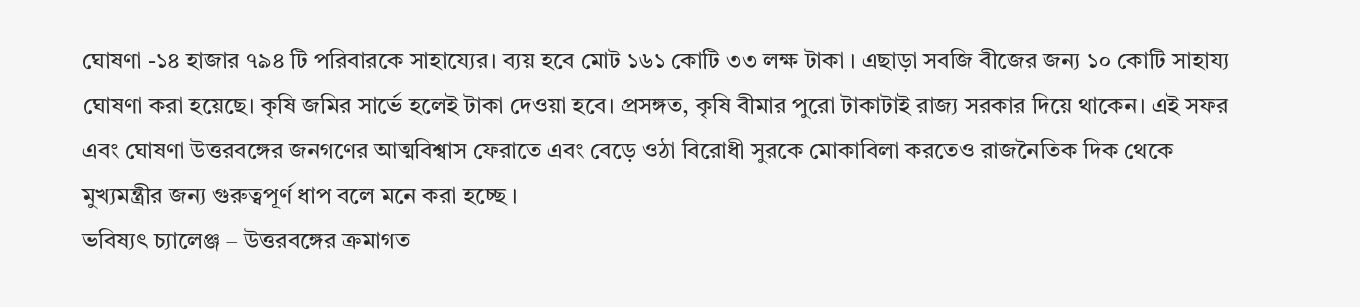ঘোষণা -১৪ হাজার ৭৯৪ টি পরিবারকে সাহায্যের। ব্যয় হবে মোট ১৬১ কোটি ৩৩ লক্ষ টাকা । এছাড়া সবজি বীজের জন্য ১০ কোটি সাহায্য ঘোষণা করা হয়েছে। কৃষি জমির সার্ভে হলেই টাকা দেওয়া হবে। প্রসঙ্গত, কৃষি বীমার পুরো টাকাটাই রাজ্য সরকার দিয়ে থাকেন। এই সফর এবং ঘোষণা উত্তরবঙ্গের জনগণের আত্মবিশ্বাস ফেরাতে এবং বেড়ে ওঠা বিরোধী সুরকে মোকাবিলা করতেও রাজনৈতিক দিক থেকে মুখ্যমন্ত্রীর জন্য গুরুত্বপূর্ণ ধাপ বলে মনে করা হচ্ছে ।
ভবিষ্যৎ চ্যালেঞ্জ – উত্তরবঙ্গের ক্রমাগত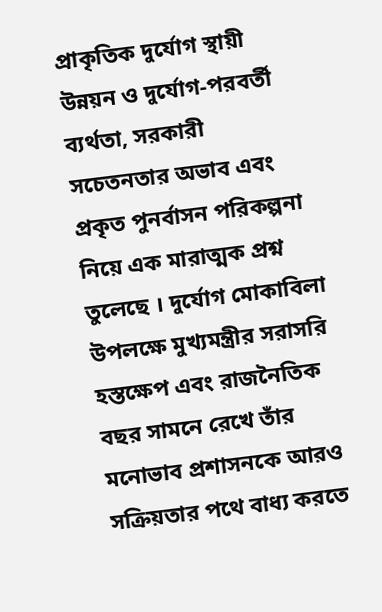প্রাকৃতিক দুর্যোগ স্থায়ী উন্নয়ন ও দুর্যোগ-পরবর্তী ব্যর্থতা, সরকারী সচেতনতার অভাব এবং প্রকৃত পুনর্বাসন পরিকল্পনা নিয়ে এক মারাত্মক প্রশ্ন তুলেছে । দুর্যোগ মোকাবিলা উপলক্ষে মুখ্যমন্ত্রীর সরাসরি হস্তক্ষেপ এবং রাজনৈতিক বছর সামনে রেখে তাঁর মনোভাব প্রশাসনকে আরও সক্রিয়তার পথে বাধ্য করতে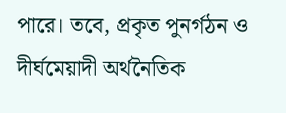পারে। তবে, প্রকৃত পুনর্গঠন ও দীর্ঘমেয়াদী অর্থনৈতিক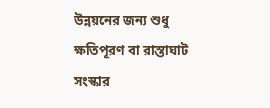উন্নয়নের জন্য শুধু ক্ষতিপূরণ বা রাস্তাঘাট সংস্কার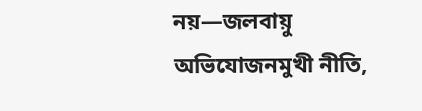নয়—জলবায়ু অভিযোজনমুখী নীতি,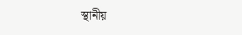স্থানীয়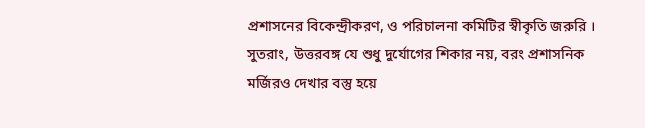প্রশাসনের বিকেন্দ্রীকরণ, ও পরিচালনা কমিটির স্বীকৃতি জরুরি ।
সুতরাং, উত্তরবঙ্গ যে শুধু দুর্যোগের শিকার নয়, বরং প্রশাসনিক মর্জিরও দেখার বস্তু হয়ে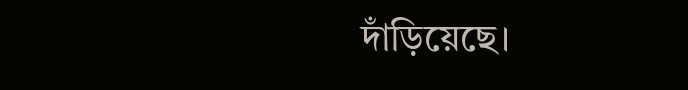দাঁড়িয়েছে।